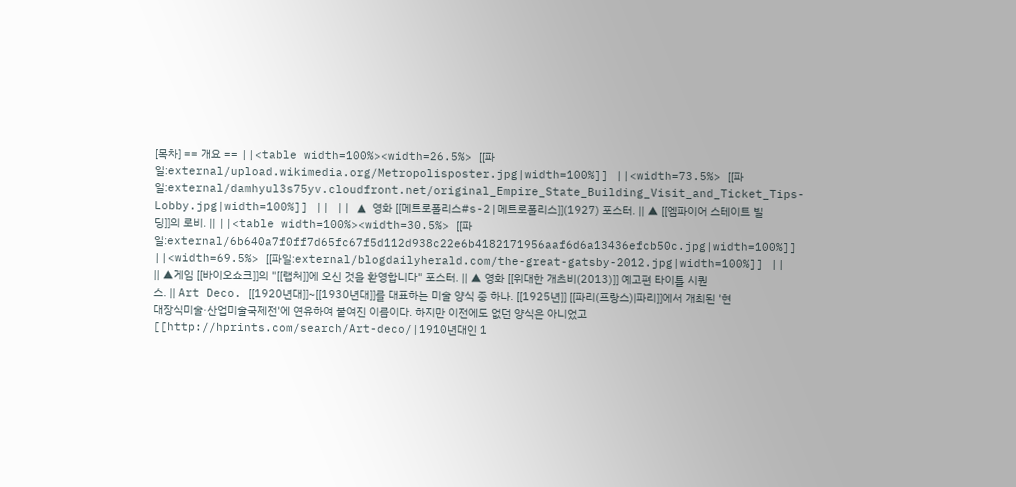[목차] == 개요 == ||<table width=100%><width=26.5%> [[파일:external/upload.wikimedia.org/Metropolisposter.jpg|width=100%]] ||<width=73.5%> [[파일:external/damhyul3s75yv.cloudfront.net/original_Empire_State_Building_Visit_and_Ticket_Tips-Lobby.jpg|width=100%]] || || ▲ 영화 [[메트로폴리스#s-2|메트로폴리스]](1927) 포스터. || ▲ [[엠파이어 스테이트 빌딩]]의 로비. || ||<table width=100%><width=30.5%> [[파일:external/6b640a7f0ff7d65fc67f5d112d938c22e6b4182171956aaf6d6a13436efcb50c.jpg|width=100%]] ||<width=69.5%> [[파일:external/blogdailyherald.com/the-great-gatsby-2012.jpg|width=100%]] || || ▲게임 [[바이오쇼크]]의 "[[랩처]]에 오신 것을 환영합니다" 포스터. || ▲ 영화 [[위대한 개츠비(2013)]] 예고편 타이틀 시퀀스. || Art Deco. [[1920년대]]~[[1930년대]]를 대표하는 미술 양식 중 하나. [[1925년]] [[파리(프랑스)|파리]]에서 개최된 '현대장식미술·산업미술국제전'에 연유하여 붙여진 이름이다. 하지만 이전에도 없던 양식은 아니었고 [[http://hprints.com/search/Art-deco/|1910년대인 1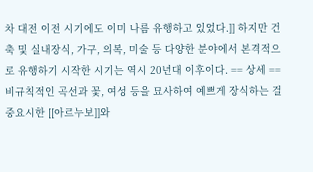차 대전 이전 시기에도 이미 나름 유행하고 있었다.]] 하지만 건축 및 실내장식, 가구, 의복, 미술 등 다양한 분야에서 본격적으로 유행하기 시작한 시기는 역시 20년대 이후이다. == 상세 == 비규칙적인 곡선과 꽃, 여성 등을 묘사하여 예쁘게 장식하는 걸 중요시한 [[아르누보]]와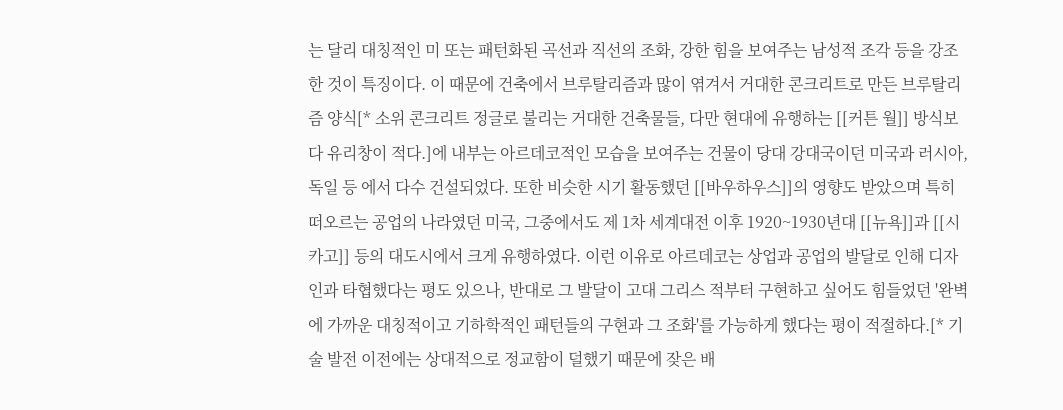는 달리 대칭적인 미 또는 패턴화된 곡선과 직선의 조화, 강한 힘을 보여주는 남성적 조각 등을 강조한 것이 특징이다. 이 때문에 건축에서 브루탈리즘과 많이 엮겨서 거대한 콘크리트로 만든 브루탈리즘 양식[* 소위 콘크리트 정글로 불리는 거대한 건축물들, 다만 현대에 유행하는 [[커튼 월]] 방식보다 유리창이 적다.]에 내부는 아르데코적인 모습을 보여주는 건물이 당대 강대국이던 미국과 러시아, 독일 등 에서 다수 건설되었다. 또한 비슷한 시기 활동했던 [[바우하우스]]의 영향도 받았으며 특히 떠오르는 공업의 나라였던 미국, 그중에서도 제 1차 세계대전 이후 1920~1930년대 [[뉴욕]]과 [[시카고]] 등의 대도시에서 크게 유행하였다. 이런 이유로 아르데코는 상업과 공업의 발달로 인해 디자인과 타협했다는 평도 있으나, 반대로 그 발달이 고대 그리스 적부터 구현하고 싶어도 힘들었던 '완벽에 가까운 대칭적이고 기하학적인 패턴들의 구현과 그 조화'를 가능하게 했다는 평이 적절하다.[* 기술 발전 이전에는 상대적으로 정교함이 덜했기 때문에 잦은 배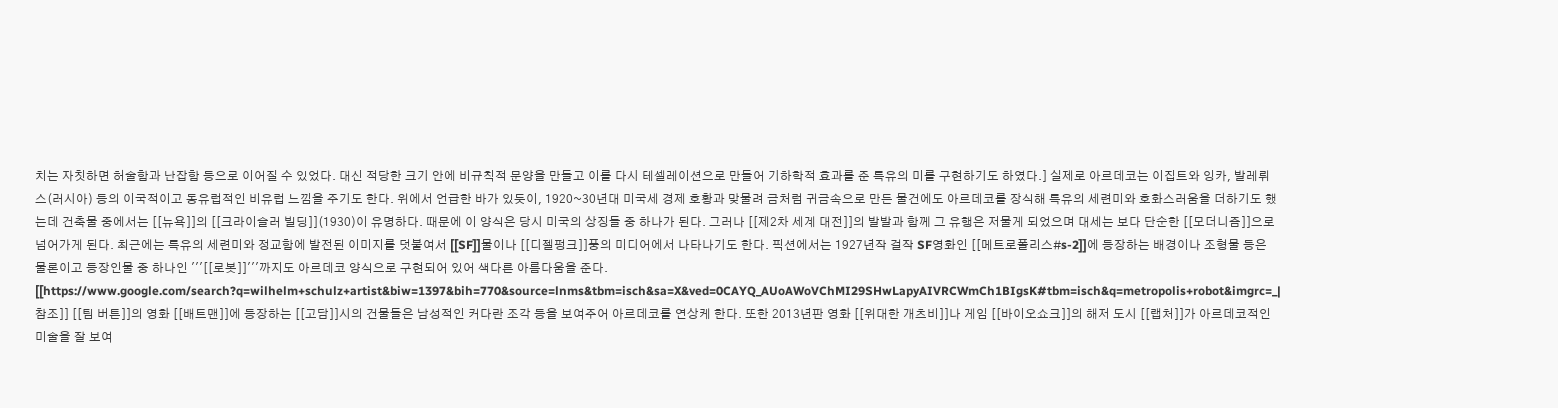치는 자칫하면 허술함과 난잡함 등으로 이어질 수 있었다. 대신 적당한 크기 안에 비규칙적 문양을 만들고 이를 다시 테셀레이션으로 만들어 기하학적 효과를 준 특유의 미를 구현하기도 하였다.] 실제로 아르데코는 이집트와 잉카, 발레뤼스(러시아) 등의 이국적이고 동유럽적인 비유럽 느낌을 주기도 한다. 위에서 언급한 바가 있듯이, 1920~30년대 미국세 경제 호황과 맞물려 금처럼 귀금속으로 만든 물건에도 아르데코를 장식해 특유의 세련미와 호화스러움을 더하기도 했는데 건축물 중에서는 [[뉴욕]]의 [[크라이슬러 빌딩]](1930)이 유명하다. 때문에 이 양식은 당시 미국의 상징들 중 하나가 된다. 그러나 [[제2차 세계 대전]]의 발발과 함께 그 유행은 저물게 되었으며 대세는 보다 단순한 [[모더니즘]]으로 넘어가게 된다. 최근에는 특유의 세련미와 정교함에 발전된 이미지를 덧붙여서 [[SF]]물이나 [[디젤펑크]]풍의 미디어에서 나타나기도 한다. 픽션에서는 1927년작 걸작 SF영화인 [[메트로폴리스#s-2]]에 등장하는 배경이나 조형물 등은 물론이고 등장인물 중 하나인 '''[[로봇]]'''까지도 아르데코 양식으로 구현되어 있어 색다른 아름다움을 준다. [[https://www.google.com/search?q=wilhelm+schulz+artist&biw=1397&bih=770&source=lnms&tbm=isch&sa=X&ved=0CAYQ_AUoAWoVChMI29SHwLapyAIVRCWmCh1BIgsK#tbm=isch&q=metropolis+robot&imgrc=_|참조]] [[팀 버튼]]의 영화 [[배트맨]]에 등장하는 [[고담]]시의 건물들은 남성적인 커다란 조각 등을 보여주어 아르데코를 연상케 한다. 또한 2013년판 영화 [[위대한 개츠비]]나 게임 [[바이오쇼크]]의 해저 도시 [[랩처]]가 아르데코적인 미술을 잘 보여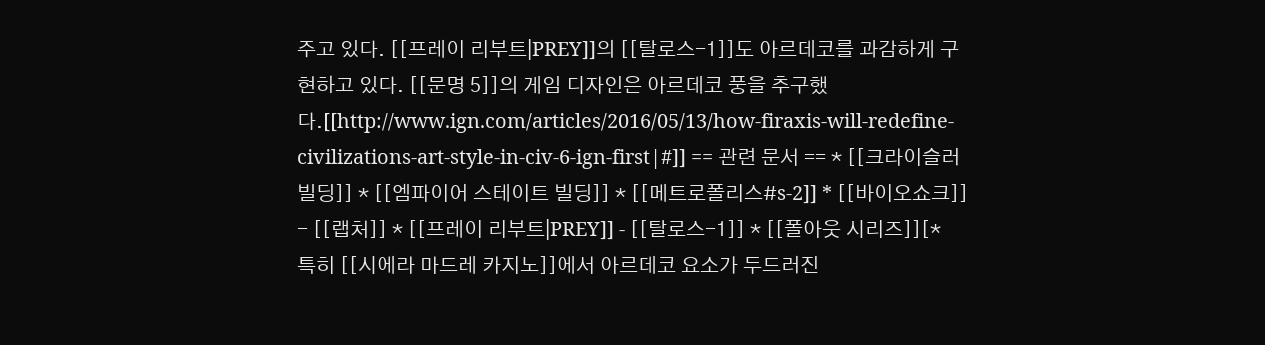주고 있다. [[프레이 리부트|PREY]]의 [[탈로스-1]]도 아르데코를 과감하게 구현하고 있다. [[문명 5]]의 게임 디자인은 아르데코 풍을 추구했다.[[http://www.ign.com/articles/2016/05/13/how-firaxis-will-redefine-civilizations-art-style-in-civ-6-ign-first|#]] == 관련 문서 == * [[크라이슬러 빌딩]] * [[엠파이어 스테이트 빌딩]] * [[메트로폴리스#s-2]] * [[바이오쇼크]] - [[랩처]] * [[프레이 리부트|PREY]] - [[탈로스-1]] * [[폴아웃 시리즈]][* 특히 [[시에라 마드레 카지노]]에서 아르데코 요소가 두드러진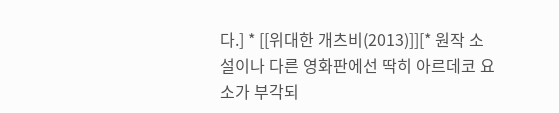다.] * [[위대한 개츠비(2013)]][* 원작 소설이나 다른 영화판에선 딱히 아르데코 요소가 부각되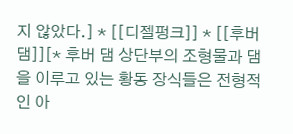지 않았다.] * [[디젤펑크]] * [[후버 댐]][* 후버 댐 상단부의 조형물과 댐을 이루고 있는 황동 장식들은 전형적인 아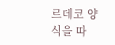르데코 양식을 따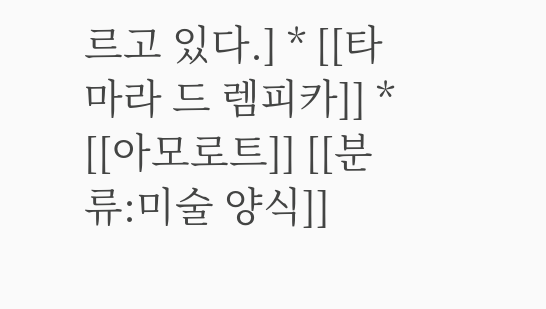르고 있다.] * [[타마라 드 렘피카]] * [[아모로트]] [[분류:미술 양식]]